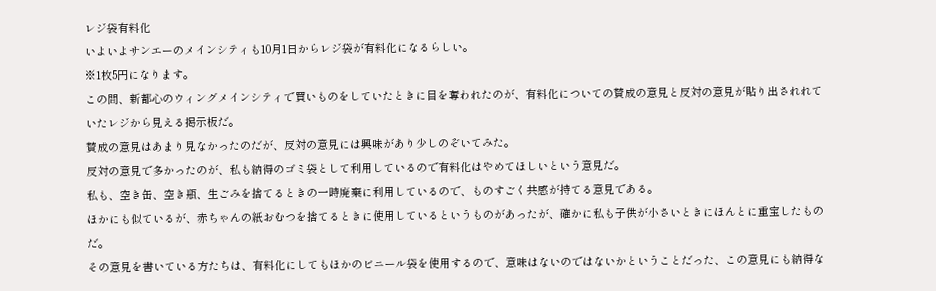レジ袋有料化
いよいよサンエーのメインシティも10月1日からレジ袋が有料化になるらしい。
※1枚5円になります。
この間、新都心のウィングメインシティで買いものをしていたときに目を奪われたのが、有料化についての賛成の意見と反対の意見が貼り出されれていたレジから見える掲示板だ。
賛成の意見はあまり見なかったのだが、反対の意見には興味があり少しのぞいてみた。
反対の意見で多かったのが、私も納得のゴミ袋として利用しているので有料化はやめてほしいという意見だ。
私も、空き缶、空き瓶、生ごみを捨てるときの一時廃棄に利用しているので、ものすごく共感が持てる意見である。
ほかにも似ているが、赤ちゃんの紙おむつを捨てるときに使用しているというものがあったが、確かに私も子供が小さいときにほんとに重宝したものだ。
その意見を書いている方たちは、有料化にしてもほかのビニール袋を使用するので、意味はないのではないかということだった、この意見にも納得な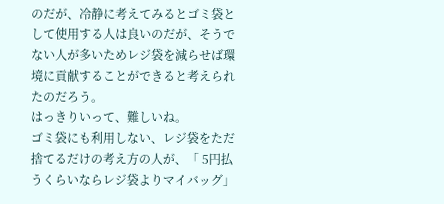のだが、冷静に考えてみるとゴミ袋として使用する人は良いのだが、そうでない人が多いためレジ袋を減らせば環境に貢献することができると考えられたのだろう。
はっきりいって、難しいね。
ゴミ袋にも利用しない、レジ袋をただ捨てるだけの考え方の人が、「 5円払うくらいならレジ袋よりマイバッグ」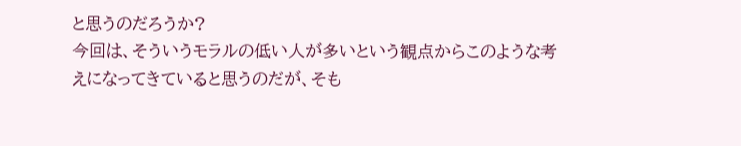と思うのだろうか?
今回は、そういうモラルの低い人が多いという観点からこのような考えになってきていると思うのだが、そも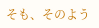そも、そのよう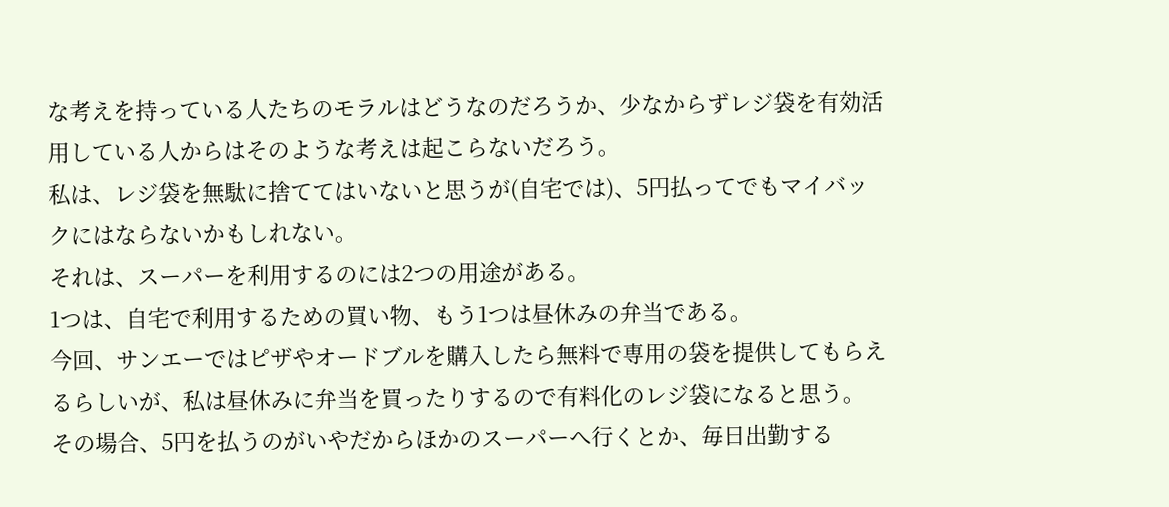な考えを持っている人たちのモラルはどうなのだろうか、少なからずレジ袋を有効活用している人からはそのような考えは起こらないだろう。
私は、レジ袋を無駄に捨ててはいないと思うが(自宅では)、5円払ってでもマイバックにはならないかもしれない。
それは、スーパーを利用するのには2つの用途がある。
1つは、自宅で利用するための買い物、もう1つは昼休みの弁当である。
今回、サンエーではピザやオードブルを購入したら無料で専用の袋を提供してもらえるらしいが、私は昼休みに弁当を買ったりするので有料化のレジ袋になると思う。
その場合、5円を払うのがいやだからほかのスーパーへ行くとか、毎日出勤する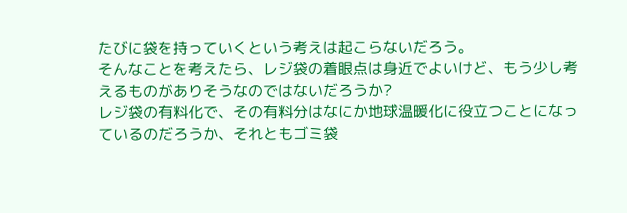たびに袋を持っていくという考えは起こらないだろう。
そんなことを考えたら、レジ袋の着眼点は身近でよいけど、もう少し考えるものがありそうなのではないだろうか?
レジ袋の有料化で、その有料分はなにか地球温暖化に役立つことになっているのだろうか、それともゴミ袋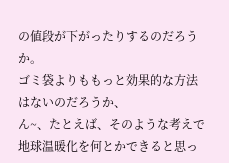の値段が下がったりするのだろうか。
ゴミ袋よりももっと効果的な方法はないのだろうか、
ん~、たとえば、そのような考えで地球温暖化を何とかできると思っ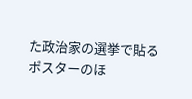た政治家の選挙で貼るポスターのほ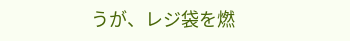うが、レジ袋を燃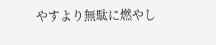やすより無駄に燃やし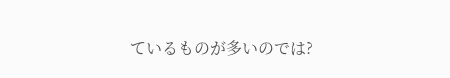ているものが多いのでは?